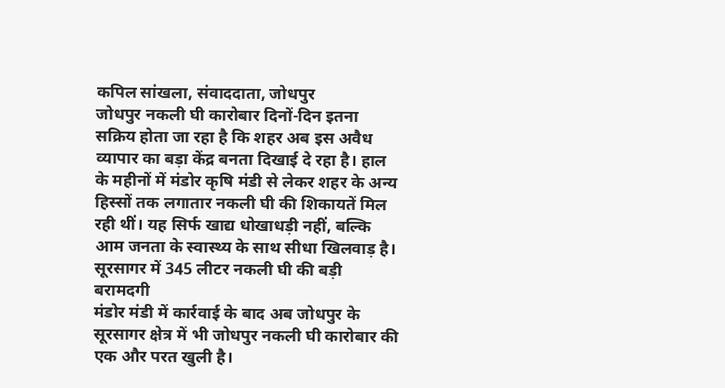कपिल सांखला, संवाददाता, जोधपुर
जोधपुर नकली घी कारोबार दिनों-दिन इतना सक्रिय होता जा रहा है कि शहर अब इस अवैध व्यापार का बड़ा केंद्र बनता दिखाई दे रहा है। हाल के महीनों में मंडोर कृषि मंडी से लेकर शहर के अन्य हिस्सों तक लगातार नकली घी की शिकायतें मिल रही थीं। यह सिर्फ खाद्य धोखाधड़ी नहीं, बल्कि आम जनता के स्वास्थ्य के साथ सीधा खिलवाड़ है।
सूरसागर में 345 लीटर नकली घी की बड़ी बरामदगी
मंडोर मंडी में कार्रवाई के बाद अब जोधपुर के सूरसागर क्षेत्र में भी जोधपुर नकली घी कारोबार की एक और परत खुली है।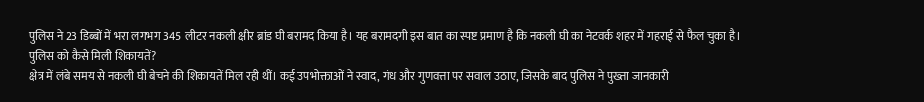पुलिस ने 23 डिब्बों में भरा लगभग 345 लीटर नकली क्षीर ब्रांड घी बरामद किया है। यह बरामदगी इस बात का स्पष्ट प्रमाण है कि नकली घी का नेटवर्क शहर में गहराई से फैल चुका है।
पुलिस को कैसे मिली शिकायतें?
क्षेत्र में लंबे समय से नकली घी बेचने की शिकायतें मिल रही थीं। कई उपभोक्ताओं ने स्वाद, गंध और गुणवत्ता पर सवाल उठाए, जिसके बाद पुलिस ने पुख्ता जानकारी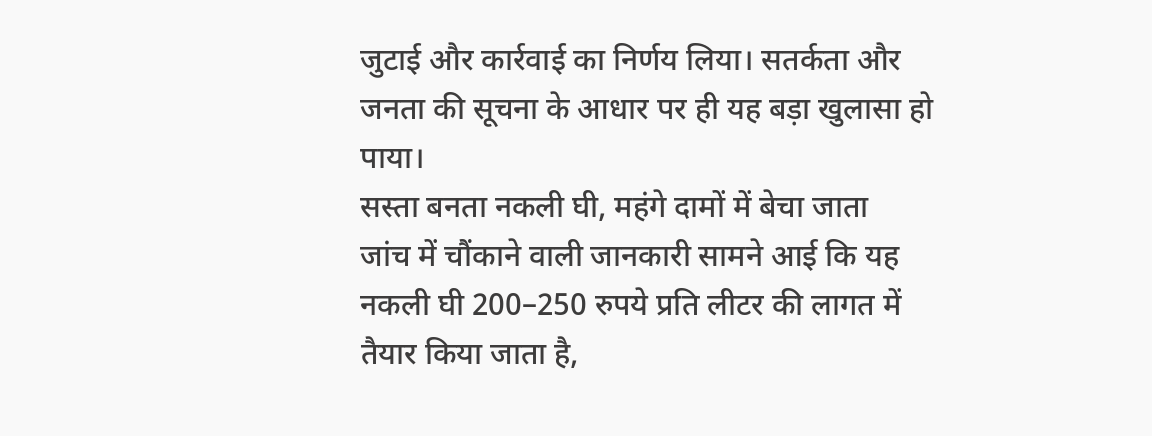जुटाई और कार्रवाई का निर्णय लिया। सतर्कता और जनता की सूचना के आधार पर ही यह बड़ा खुलासा हो पाया।
सस्ता बनता नकली घी, महंगे दामों में बेचा जाता
जांच में चौंकाने वाली जानकारी सामने आई कि यह नकली घी 200–250 रुपये प्रति लीटर की लागत में तैयार किया जाता है,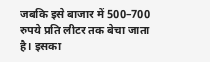जबकि इसे बाजार में 500–700 रुपये प्रति लीटर तक बेचा जाता है। इसका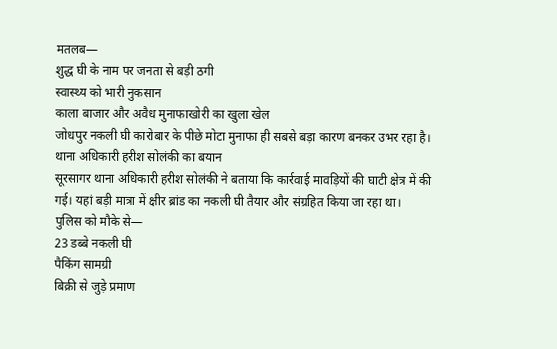मतलब—
शुद्ध घी के नाम पर जनता से बड़ी ठगी
स्वास्थ्य को भारी नुकसान
काला बाजार और अवैध मुनाफाखोरी का खुला खेल
जोधपुर नकली घी कारोबार के पीछे मोटा मुनाफा ही सबसे बड़ा कारण बनकर उभर रहा है।
थाना अधिकारी हरीश सोलंकी का बयान
सूरसागर थाना अधिकारी हरीश सोलंकी ने बताया कि कार्रवाई मावड़ियों की घाटी क्षेत्र में की गई। यहां बड़ी मात्रा में क्षीर ब्रांड का नकली घी तैयार और संग्रहित किया जा रहा था।
पुलिस को मौके से—
23 डब्बे नकली घी
पैकिंग सामग्री
बिक्री से जुड़े प्रमाण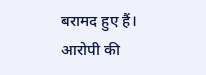बरामद हुए हैं।
आरोपी की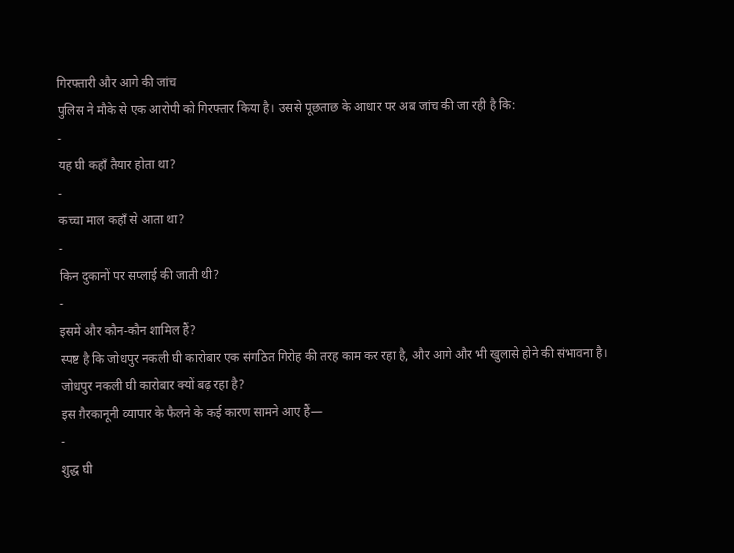गिरफ्तारी और आगे की जांच
पुलिस ने मौके से एक आरोपी को गिरफ्तार किया है। उससे पूछताछ के आधार पर अब जांच की जा रही है कि:
-
यह घी कहाँ तैयार होता था?
-
कच्चा माल कहाँ से आता था?
-
किन दुकानों पर सप्लाई की जाती थी?
-
इसमें और कौन-कौन शामिल हैं?
स्पष्ट है कि जोधपुर नकली घी कारोबार एक संगठित गिरोह की तरह काम कर रहा है, और आगे और भी खुलासे होने की संभावना है।
जोधपुर नकली घी कारोबार क्यों बढ़ रहा है?
इस ग़ैरकानूनी व्यापार के फैलने के कई कारण सामने आए हैं—
-
शुद्ध घी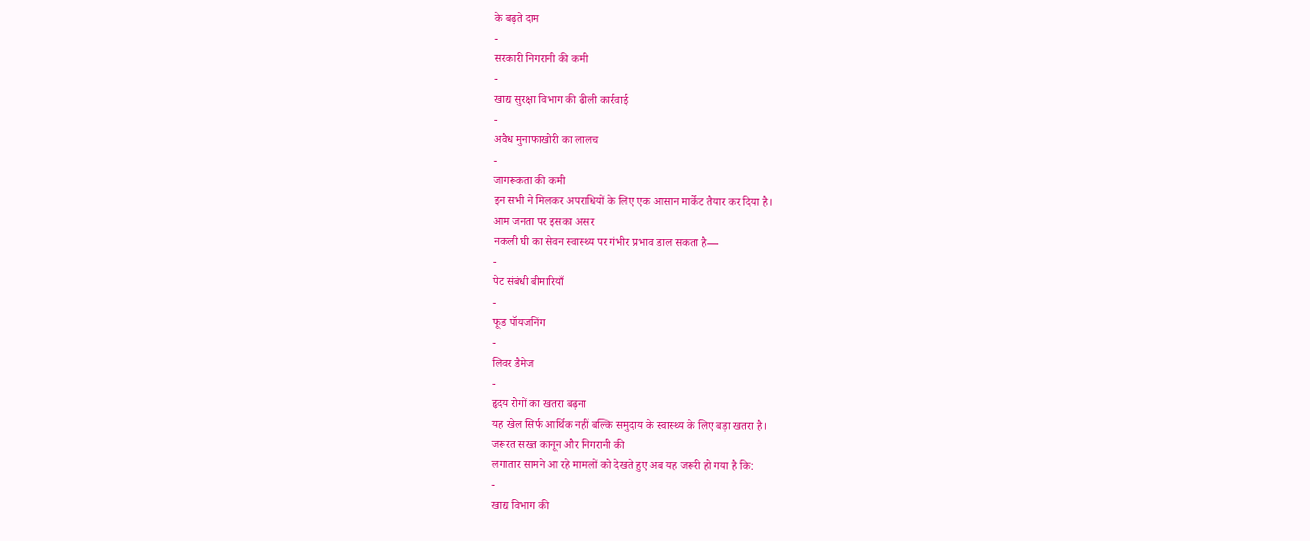के बढ़ते दाम
-
सरकारी निगरानी की कमी
-
खाद्य सुरक्षा विभाग की ढीली कार्रवाई
-
अवैध मुनाफाखोरी का लालच
-
जागरूकता की कमी
इन सभी ने मिलकर अपराधियों के लिए एक आसान मार्केट तैयार कर दिया है।
आम जनता पर इसका असर
नकली घी का सेवन स्वास्थ्य पर गंभीर प्रभाव डाल सकता है—
-
पेट संबंधी बीमारियाँ
-
फूड पॉयजनिंग
-
लिवर डैमेज
-
हृदय रोगों का खतरा बढ़ना
यह खेल सिर्फ आर्थिक नहीं बल्कि समुदाय के स्वास्थ्य के लिए बड़ा खतरा है।
जरूरत सख्त कानून और निगरानी की
लगातार सामने आ रहे मामलों को देखते हुए अब यह जरूरी हो गया है कि:
-
खाद्य विभाग की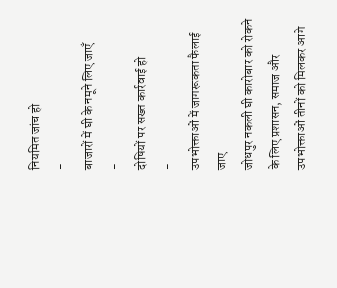नियमित जांच हो
-
बाजारों में घी के नमूने लिए जाएँ
-
दोषियों पर सख्त कार्रवाई हो
-
उपभोक्ताओं में जागरूकता फैलाई जाए
जोधपुर नकली घी कारोबार को रोकने के लिए प्रशासन, समाज और उपभोक्ताओं तीनों को मिलकर आगे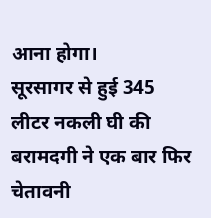आना होगा।
सूरसागर से हुई 345 लीटर नकली घी की बरामदगी ने एक बार फिर चेतावनी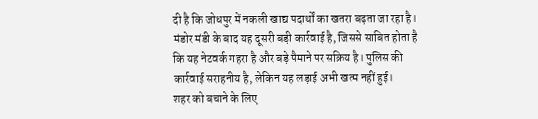दी है कि जोधपुर में नकली खाद्य पदार्थों का खतरा बढ़ता जा रहा है। मंडोर मंडी के बाद यह दूसरी बड़ी कार्रवाई है, जिससे साबित होता है कि यह नेटवर्क गहरा है और बड़े पैमाने पर सक्रिय है। पुलिस की कार्रवाई सराहनीय है, लेकिन यह लड़ाई अभी खत्म नहीं हुई।
शहर को बचाने के लिए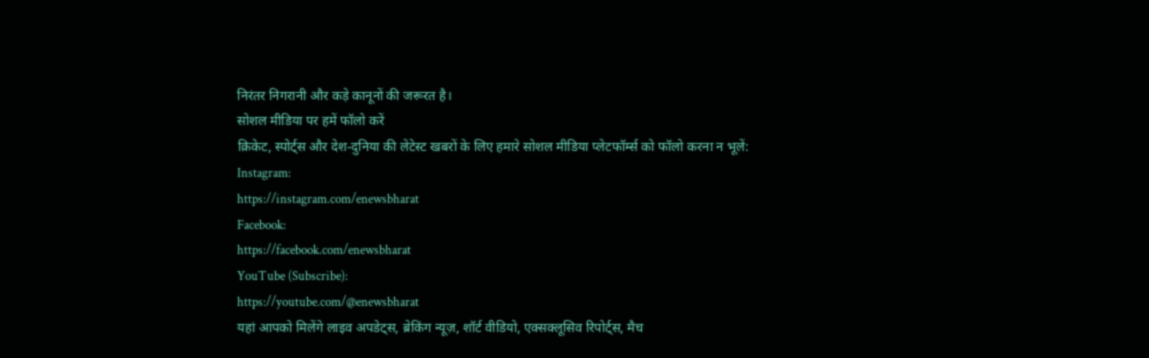निरंतर निगरानी और कड़े कानूनों की जरूरत है।
सोशल मीडिया पर हमें फॉलो करें
क्रिकेट, स्पोर्ट्स और देश-दुनिया की लेटेस्ट खबरों के लिए हमारे सोशल मीडिया प्लेटफॉर्म्स को फॉलो करना न भूलें:
Instagram:
https://instagram.com/enewsbharat
Facebook:
https://facebook.com/enewsbharat
YouTube (Subscribe):
https://youtube.com/@enewsbharat
यहां आपको मिलेंगे लाइव अपडेट्स, ब्रेकिंग न्यूज़, शॉर्ट वीडियो, एक्सक्लूसिव रिपोर्ट्स, मैच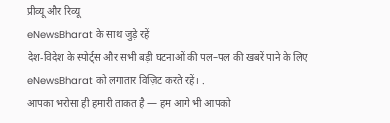प्रीव्यू और रिव्यू
eNewsBharat के साथ जुड़े रहें
देश-विदेश के स्पोर्ट्स और सभी बड़ी घटनाओं की पल–पल की खबरें पाने के लिए eNewsBharat को लगातार विज़िट करते रहें। .
आपका भरोसा ही हमारी ताकत है — हम आगे भी आपको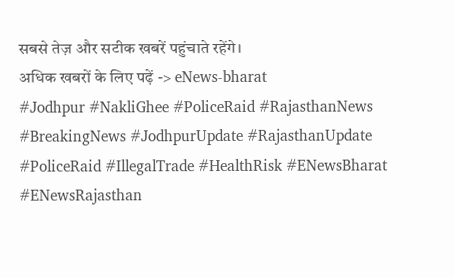सबसे तेज़ और सटीक खबरें पहुंचाते रहेंगे।
अधिक खबरों के लिए पढ़ें -> eNews-bharat
#Jodhpur #NakliGhee #PoliceRaid #RajasthanNews #BreakingNews #JodhpurUpdate #RajasthanUpdate #PoliceRaid #IllegalTrade #HealthRisk #ENewsBharat #ENewsRajasthan